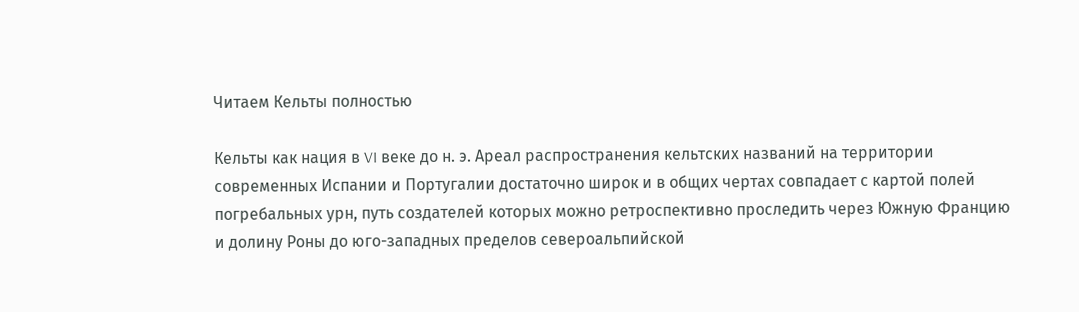Читаем Кельты полностью

Кельты как нация в VI веке до н. э. Ареал распространения кельтских названий на территории современных Испании и Португалии достаточно широк и в общих чертах совпадает с картой полей погребальных урн, путь создателей которых можно ретроспективно проследить через Южную Францию и долину Роны до юго-западных пределов североальпийской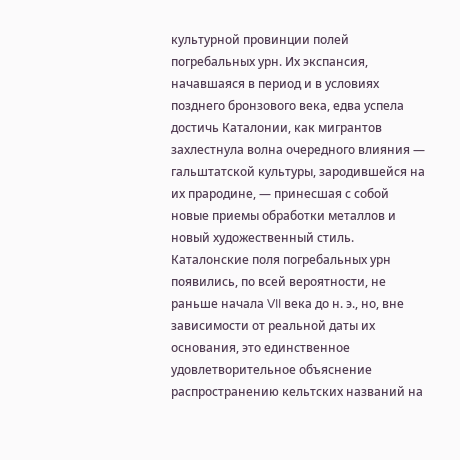культурной провинции полей погребальных урн. Их экспансия, начавшаяся в период и в условиях позднего бронзового века, едва успела достичь Каталонии, как мигрантов захлестнула волна очередного влияния — гальштатской культуры, зародившейся на их прародине, — принесшая с собой новые приемы обработки металлов и новый художественный стиль. Каталонские поля погребальных урн появились, по всей вероятности, не раньше начала VII века до н. э., но, вне зависимости от реальной даты их основания, это единственное удовлетворительное объяснение распространению кельтских названий на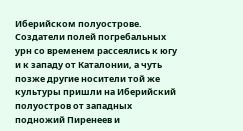Иберийском полуострове. Создатели полей погребальных урн со временем рассеялись к югу и к западу от Каталонии, а чуть позже другие носители той же культуры пришли на Иберийский полуостров от западных подножий Пиренеев и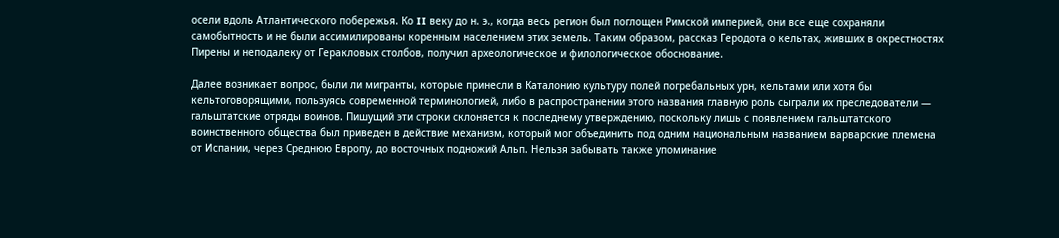осели вдоль Атлантического побережья. Ко II веку до н. э., когда весь регион был поглощен Римской империей, они все еще сохраняли самобытность и не были ассимилированы коренным населением этих земель. Таким образом, рассказ Геродота о кельтах, живших в окрестностях Пирены и неподалеку от Геракловых столбов, получил археологическое и филологическое обоснование.

Далее возникает вопрос, были ли мигранты, которые принесли в Каталонию культуру полей погребальных урн, кельтами или хотя бы кельтоговорящими, пользуясь современной терминологией, либо в распространении этого названия главную роль сыграли их преследователи — гальштатские отряды воинов. Пишущий эти строки склоняется к последнему утверждению, поскольку лишь с появлением гальштатского воинственного общества был приведен в действие механизм, который мог объединить под одним национальным названием варварские племена от Испании, через Среднюю Европу, до восточных подножий Альп. Нельзя забывать также упоминание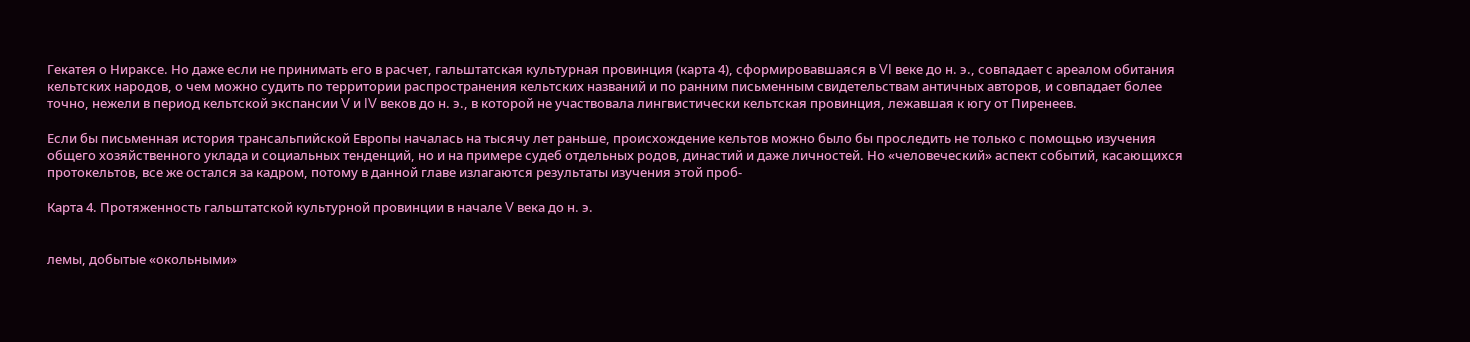Гекатея о Нираксе. Но даже если не принимать его в расчет, гальштатская культурная провинция (карта 4), сформировавшаяся в VI веке до н. э., совпадает с ареалом обитания кельтских народов, о чем можно судить по территории распространения кельтских названий и по ранним письменным свидетельствам античных авторов, и совпадает более точно, нежели в период кельтской экспансии V и IV веков до н. э., в которой не участвовала лингвистически кельтская провинция, лежавшая к югу от Пиренеев.

Если бы письменная история трансальпийской Европы началась на тысячу лет раньше, происхождение кельтов можно было бы проследить не только с помощью изучения общего хозяйственного уклада и социальных тенденций, но и на примере судеб отдельных родов, династий и даже личностей. Но «человеческий» аспект событий, касающихся протокельтов, все же остался за кадром, потому в данной главе излагаются результаты изучения этой проб-

Карта 4. Протяженность гальштатской культурной провинции в начале V века до н. э.


лемы, добытые «окольными»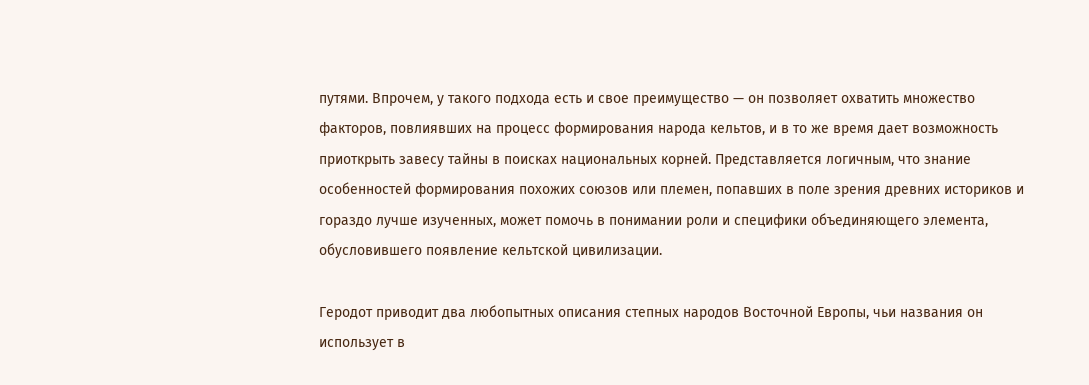путями. Впрочем, у такого подхода есть и свое преимущество — он позволяет охватить множество факторов, повлиявших на процесс формирования народа кельтов, и в то же время дает возможность приоткрыть завесу тайны в поисках национальных корней. Представляется логичным, что знание особенностей формирования похожих союзов или племен, попавших в поле зрения древних историков и гораздо лучше изученных, может помочь в понимании роли и специфики объединяющего элемента, обусловившего появление кельтской цивилизации.

Геродот приводит два любопытных описания степных народов Восточной Европы, чьи названия он использует в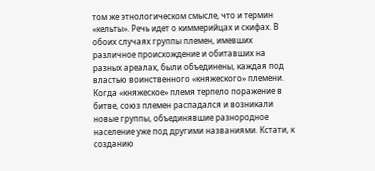том же этнологическом смысле, что и термин «кельты». Речь идет о киммерийцах и скифах. В обоих случаях группы племен, имевших различное происхождение и обитавших на разных ареалах, были объединены, каждая под властью воинственного «княжеского» племени. Когда «княжеское» племя терпело поражение в битве, союз племен распадался и возникали новые группы, объединявшие разнородное население уже под другими названиями. Кстати, к созданию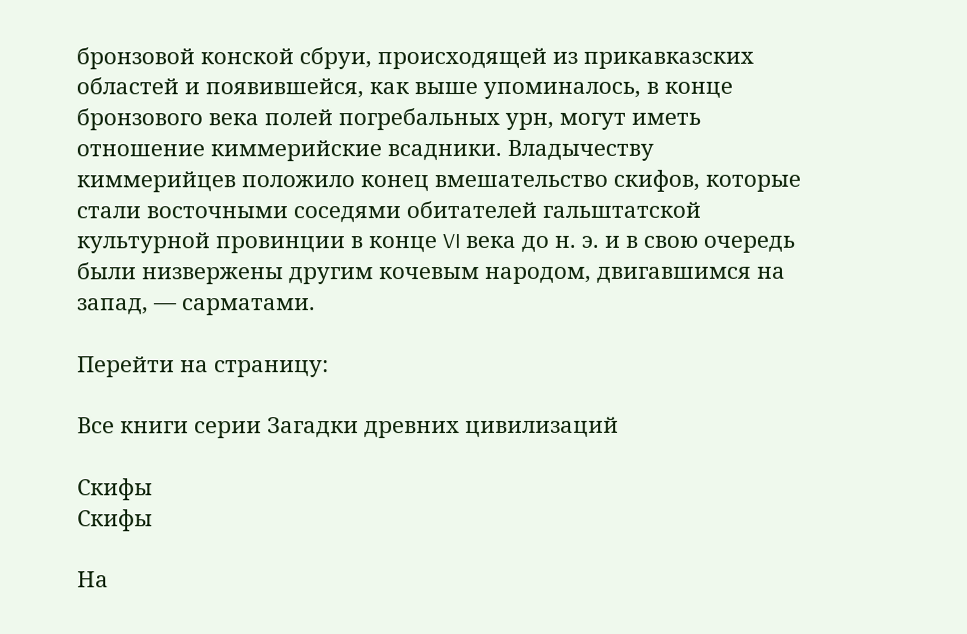бронзовой конской сбруи, происходящей из прикавказских областей и появившейся, как выше упоминалось, в конце бронзового века полей погребальных урн, могут иметь отношение киммерийские всадники. Владычеству киммерийцев положило конец вмешательство скифов, которые стали восточными соседями обитателей гальштатской культурной провинции в конце VI века до н. э. и в свою очередь были низвержены другим кочевым народом, двигавшимся на запад, — сарматами.

Перейти на страницу:

Все книги серии Загадки древних цивилизаций

Скифы
Скифы

На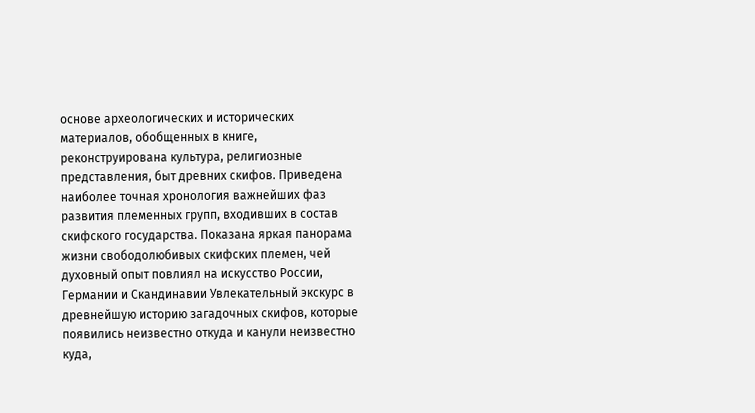основе археологических и исторических материалов, обобщенных в книге, реконструирована культура, религиозные представления, быт древних скифов. Приведена наиболее точная хронология важнейших фаз развития племенных групп, входивших в состав скифского государства. Показана яркая панорама жизни свободолюбивых скифских племен, чей духовный опыт повлиял на искусство России, Германии и Скандинавии Увлекательный экскурс в древнейшую историю загадочных скифов, которые появились неизвестно откуда и канули неизвестно куда,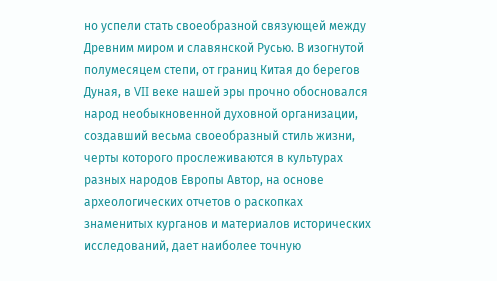но успели стать своеобразной связующей между Древним миром и славянской Русью. В изогнутой полумесяцем степи, от границ Китая до берегов Дуная, в VII веке нашей эры прочно обосновался народ необыкновенной духовной организации, создавший весьма своеобразный стиль жизни, черты которого прослеживаются в культурах разных народов Европы Автор, на основе археологических отчетов о раскопках знаменитых курганов и материалов исторических исследований, дает наиболее точную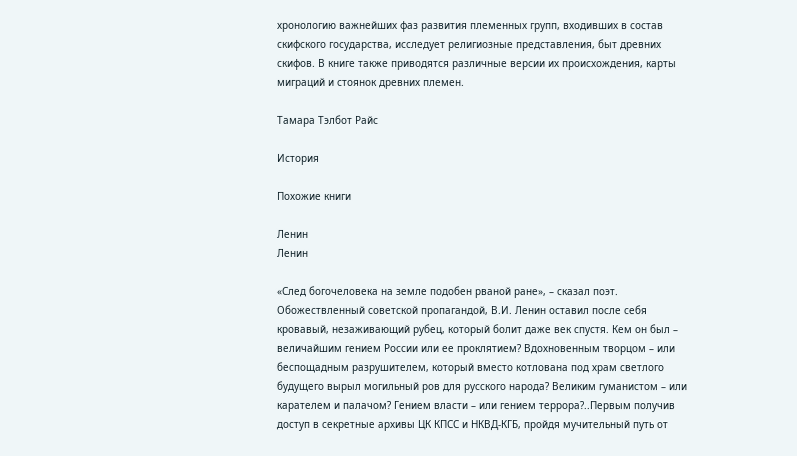хронологию важнейших фаз развития племенных групп, входивших в состав скифского государства, исследует религиозные представления, быт древних скифов. В книге также приводятся различные версии их происхождения, карты миграций и стоянок древних племен.

Тамара Тэлбот Райс

История

Похожие книги

Ленин
Ленин

«След богочеловека на земле подобен рваной ране», – сказал поэт. Обожествленный советской пропагандой, В.И. Ленин оставил после себя кровавый, незаживающий рубец, который болит даже век спустя. Кем он был – величайшим гением России или ее проклятием? Вдохновенным творцом – или беспощадным разрушителем, который вместо котлована под храм светлого будущего вырыл могильный ров для русского народа? Великим гуманистом – или карателем и палачом? Гением власти – или гением террора?..Первым получив доступ в секретные архивы ЦК КПСС и НКВД-КГБ, пройдя мучительный путь от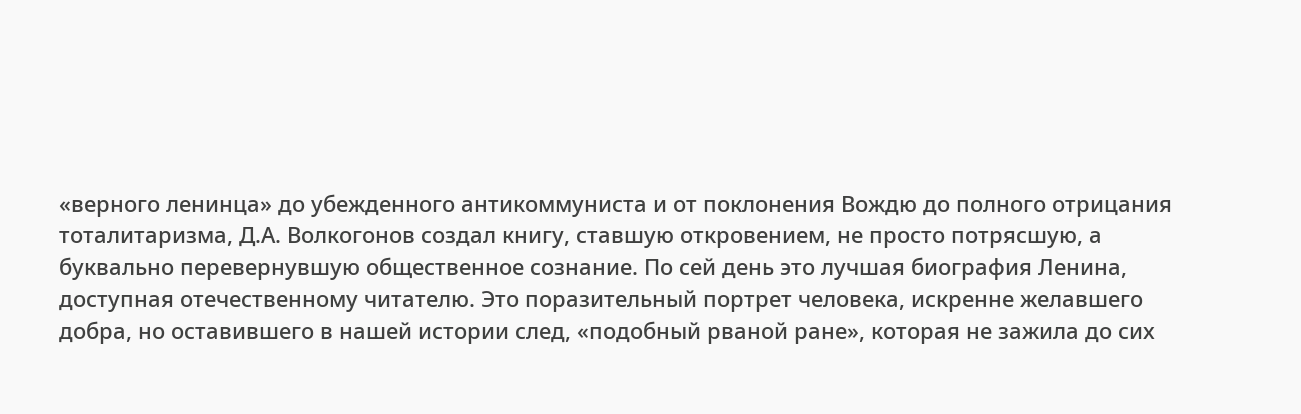«верного ленинца» до убежденного антикоммуниста и от поклонения Вождю до полного отрицания тоталитаризма, Д.А. Волкогонов создал книгу, ставшую откровением, не просто потрясшую, а буквально перевернувшую общественное сознание. По сей день это лучшая биография Ленина, доступная отечественному читателю. Это поразительный портрет человека, искренне желавшего добра, но оставившего в нашей истории след, «подобный рваной ране», которая не зажила до сих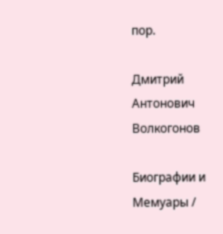пор.

Дмитрий Антонович Волкогонов

Биографии и Мемуары /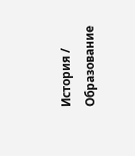История / Образование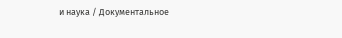и наука / Документальное